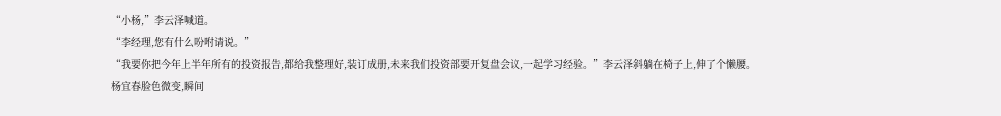“小杨,”李云泽喊道。
“李经理,您有什么吩咐请说。”
“我要你把今年上半年所有的投资报告,都给我整理好,装订成册,未来我们投资部要开复盘会议,一起学习经验。”李云泽斜躺在椅子上,伸了个懒腰。
杨宜春脸色微变,瞬间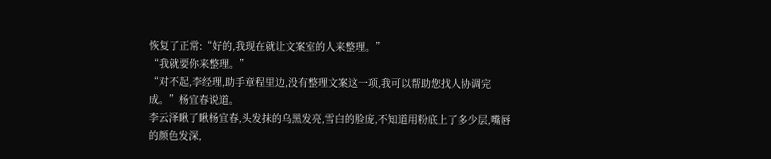恢复了正常:“好的,我现在就让文案室的人来整理。”
“我就要你来整理。”
“对不起,李经理,助手章程里边,没有整理文案这一项,我可以帮助您找人协调完成。”杨宜春说道。
李云泽瞅了瞅杨宜春,头发抹的乌黑发亮,雪白的脸庞,不知道用粉底上了多少层,嘴唇的颜色发深,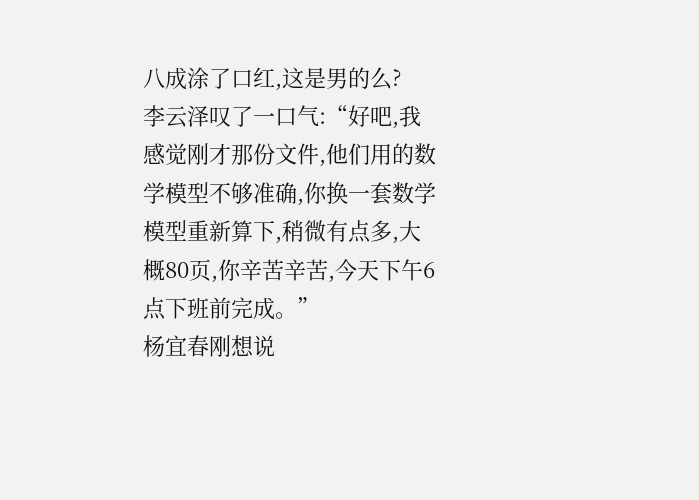八成涂了口红,这是男的么?
李云泽叹了一口气:“好吧,我感觉刚才那份文件,他们用的数学模型不够准确,你换一套数学模型重新算下,稍微有点多,大概80页,你辛苦辛苦,今天下午6点下班前完成。”
杨宜春刚想说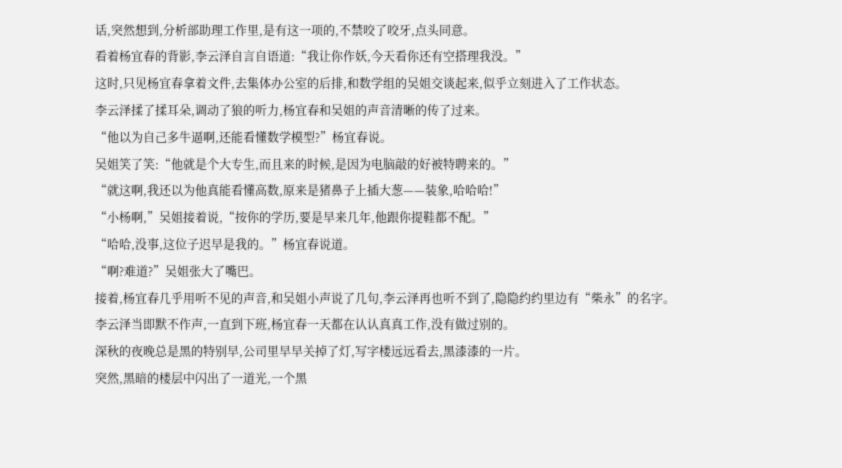话,突然想到,分析部助理工作里,是有这一项的,不禁咬了咬牙,点头同意。
看着杨宜春的背影,李云泽自言自语道:“我让你作妖,今天看你还有空搭理我没。”
这时,只见杨宜春拿着文件,去集体办公室的后排,和数学组的吴姐交谈起来,似乎立刻进入了工作状态。
李云泽揉了揉耳朵,调动了狼的听力,杨宜春和吴姐的声音清晰的传了过来。
“他以为自己多牛逼啊,还能看懂数学模型?”杨宜春说。
吴姐笑了笑:“他就是个大专生,而且来的时候,是因为电脑敲的好被特聘来的。”
“就这啊,我还以为他真能看懂高数,原来是猪鼻子上插大葱——装象,哈哈哈!”
“小杨啊,”吴姐接着说,“按你的学历,要是早来几年,他跟你提鞋都不配。”
“哈哈,没事,这位子迟早是我的。”杨宜春说道。
“啊?难道?”吴姐张大了嘴巴。
接着,杨宜春几乎用听不见的声音,和吴姐小声说了几句,李云泽再也听不到了,隐隐约约里边有“柴永”的名字。
李云泽当即默不作声,一直到下班,杨宜春一天都在认认真真工作,没有做过别的。
深秋的夜晚总是黑的特别早,公司里早早关掉了灯,写字楼远远看去,黑漆漆的一片。
突然,黑暗的楼层中闪出了一道光,一个黑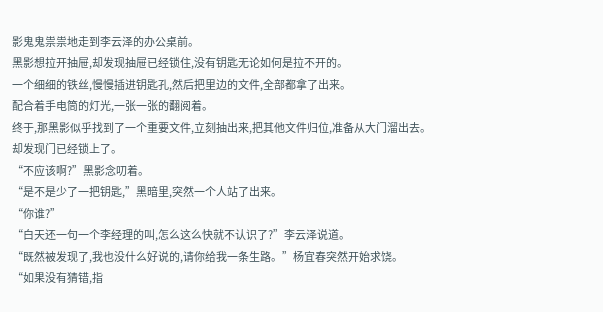影鬼鬼祟祟地走到李云泽的办公桌前。
黑影想拉开抽屉,却发现抽屉已经锁住,没有钥匙无论如何是拉不开的。
一个细细的铁丝,慢慢插进钥匙孔,然后把里边的文件,全部都拿了出来。
配合着手电筒的灯光,一张一张的翻阅着。
终于,那黑影似乎找到了一个重要文件,立刻抽出来,把其他文件归位,准备从大门溜出去。
却发现门已经锁上了。
“不应该啊?”黑影念叨着。
“是不是少了一把钥匙,”黑暗里,突然一个人站了出来。
“你谁?”
“白天还一句一个李经理的叫,怎么这么快就不认识了?”李云泽说道。
“既然被发现了,我也没什么好说的,请你给我一条生路。”杨宜春突然开始求饶。
“如果没有猜错,指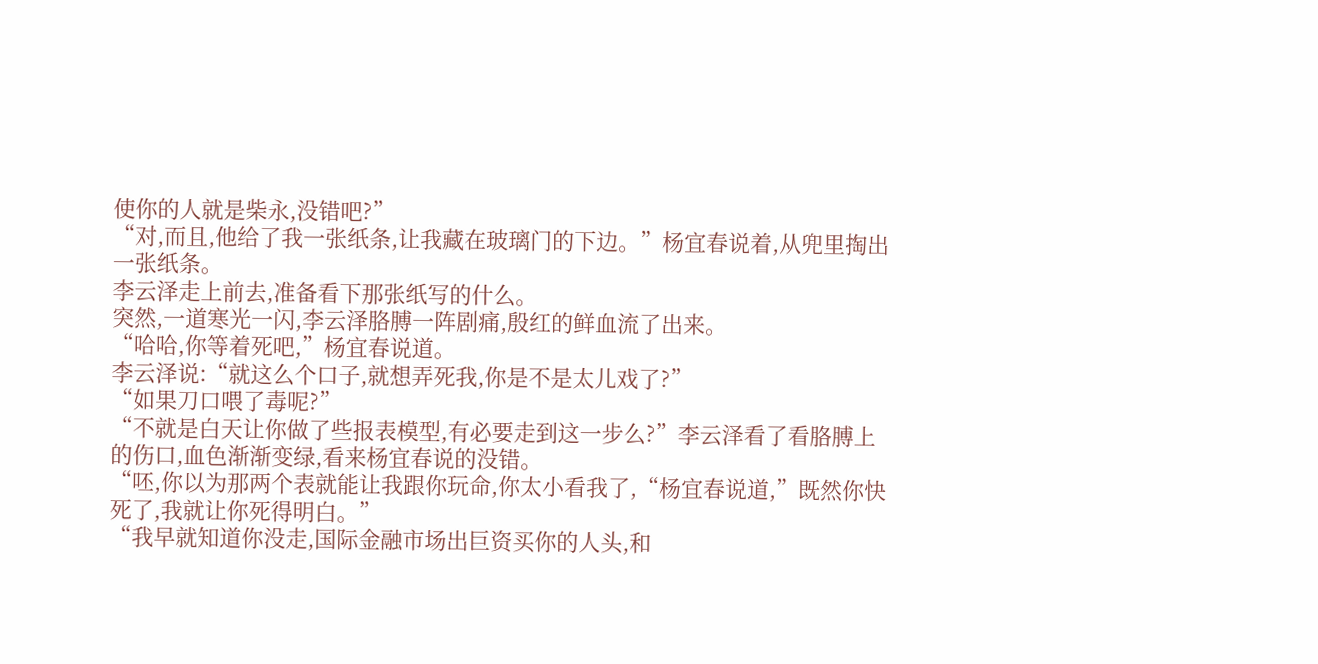使你的人就是柴永,没错吧?”
“对,而且,他给了我一张纸条,让我藏在玻璃门的下边。”杨宜春说着,从兜里掏出一张纸条。
李云泽走上前去,准备看下那张纸写的什么。
突然,一道寒光一闪,李云泽胳膊一阵剧痛,殷红的鲜血流了出来。
“哈哈,你等着死吧,”杨宜春说道。
李云泽说:“就这么个口子,就想弄死我,你是不是太儿戏了?”
“如果刀口喂了毒呢?”
“不就是白天让你做了些报表模型,有必要走到这一步么?”李云泽看了看胳膊上的伤口,血色渐渐变绿,看来杨宜春说的没错。
“呸,你以为那两个表就能让我跟你玩命,你太小看我了,“杨宜春说道,”既然你快死了,我就让你死得明白。”
“我早就知道你没走,国际金融市场出巨资买你的人头,和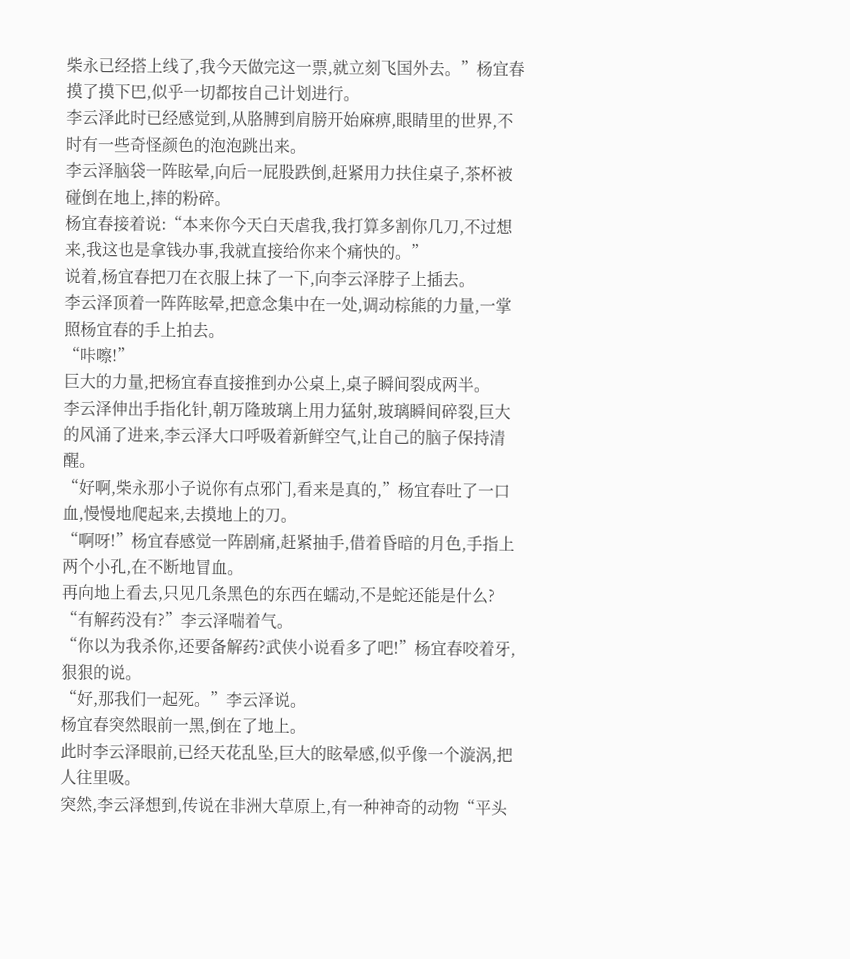柴永已经搭上线了,我今天做完这一票,就立刻飞国外去。”杨宜春摸了摸下巴,似乎一切都按自己计划进行。
李云泽此时已经感觉到,从胳膊到肩膀开始麻痹,眼睛里的世界,不时有一些奇怪颜色的泡泡跳出来。
李云泽脑袋一阵眩晕,向后一屁股跌倒,赶紧用力扶住桌子,茶杯被碰倒在地上,摔的粉碎。
杨宜春接着说:“本来你今天白天虐我,我打算多割你几刀,不过想来,我这也是拿钱办事,我就直接给你来个痛快的。”
说着,杨宜春把刀在衣服上抹了一下,向李云泽脖子上插去。
李云泽顶着一阵阵眩晕,把意念集中在一处,调动棕熊的力量,一掌照杨宜春的手上拍去。
“咔嚓!”
巨大的力量,把杨宜春直接推到办公桌上,桌子瞬间裂成两半。
李云泽伸出手指化针,朝万隆玻璃上用力猛射,玻璃瞬间碎裂,巨大的风涌了进来,李云泽大口呼吸着新鲜空气,让自己的脑子保持清醒。
“好啊,柴永那小子说你有点邪门,看来是真的,”杨宜春吐了一口血,慢慢地爬起来,去摸地上的刀。
“啊呀!”杨宜春感觉一阵剧痛,赶紧抽手,借着昏暗的月色,手指上两个小孔,在不断地冒血。
再向地上看去,只见几条黑色的东西在蠕动,不是蛇还能是什么?
“有解药没有?”李云泽喘着气。
“你以为我杀你,还要备解药?武侠小说看多了吧!”杨宜春咬着牙,狠狠的说。
“好,那我们一起死。”李云泽说。
杨宜春突然眼前一黑,倒在了地上。
此时李云泽眼前,已经天花乱坠,巨大的眩晕感,似乎像一个漩涡,把人往里吸。
突然,李云泽想到,传说在非洲大草原上,有一种神奇的动物“平头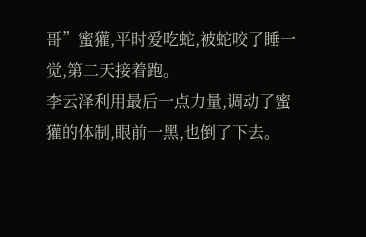哥”蜜獾,平时爱吃蛇,被蛇咬了睡一觉,第二天接着跑。
李云泽利用最后一点力量,调动了蜜獾的体制,眼前一黑,也倒了下去。